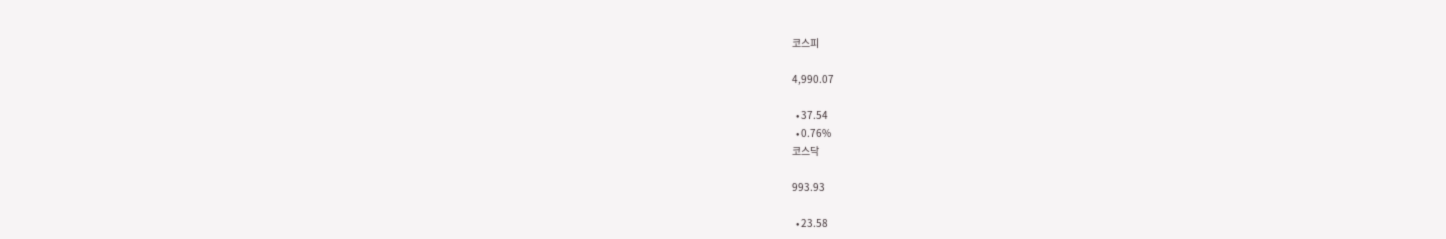코스피

4,990.07

  • 37.54
  • 0.76%
코스닥

993.93

  • 23.58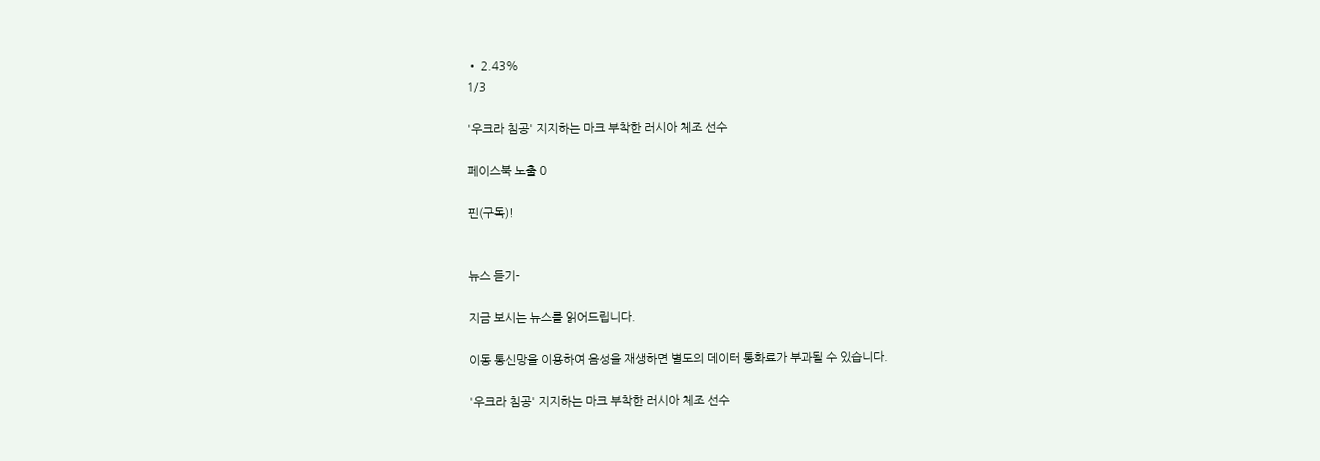• 2.43%
1/3

'우크라 침공' 지지하는 마크 부착한 러시아 체조 선수

페이스북 노출 0

핀(구독)!


뉴스 듣기-

지금 보시는 뉴스를 읽어드립니다.

이동 통신망을 이용하여 음성을 재생하면 별도의 데이터 통화료가 부과될 수 있습니다.

'우크라 침공' 지지하는 마크 부착한 러시아 체조 선수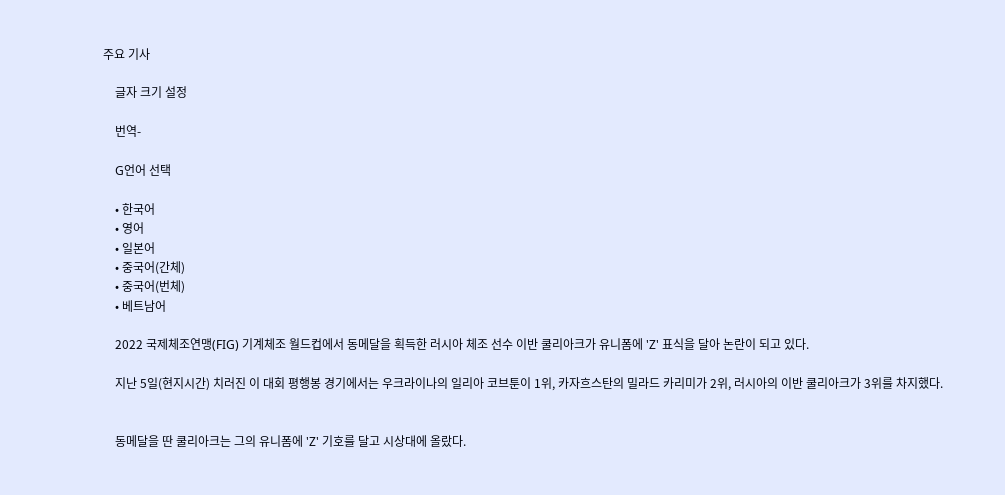주요 기사

    글자 크기 설정

    번역-

    G언어 선택

    • 한국어
    • 영어
    • 일본어
    • 중국어(간체)
    • 중국어(번체)
    • 베트남어

    2022 국제체조연맹(FIG) 기계체조 월드컵에서 동메달을 획득한 러시아 체조 선수 이반 쿨리아크가 유니폼에 'Z' 표식을 달아 논란이 되고 있다.

    지난 5일(현지시간) 치러진 이 대회 평행봉 경기에서는 우크라이나의 일리아 코브툰이 1위, 카자흐스탄의 밀라드 카리미가 2위, 러시아의 이반 쿨리아크가 3위를 차지했다.


    동메달을 딴 쿨리아크는 그의 유니폼에 'Z' 기호를 달고 시상대에 올랐다.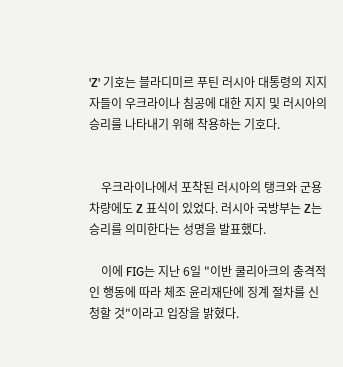'Z' 기호는 블라디미르 푸틴 러시아 대통령의 지지자들이 우크라이나 침공에 대한 지지 및 러시아의 승리를 나타내기 위해 착용하는 기호다.


    우크라이나에서 포착된 러시아의 탱크와 군용 차량에도 Z 표식이 있었다. 러시아 국방부는 Z는 승리를 의미한다는 성명을 발표했다.

    이에 FIG는 지난 6일 "이반 쿨리아크의 충격적인 행동에 따라 체조 윤리재단에 징계 절차를 신청할 것"이라고 입장을 밝혔다.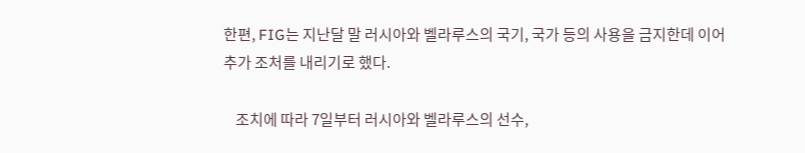한편, FIG는 지난달 말 러시아와 벨라루스의 국기, 국가 등의 사용을 금지한데 이어 추가 조처를 내리기로 했다.

    조치에 따라 7일부터 러시아와 벨라루스의 선수,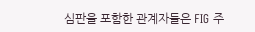심판을 포함한 관계자들은 FIG 주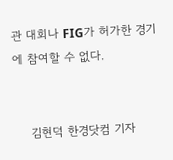관 대회나 FIG가 허가한 경기에 참여할 수 없다.


    김현덕 한경닷컴 기자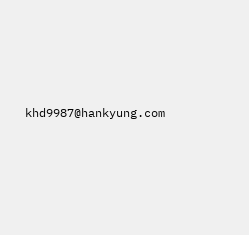khd9987@hankyung.com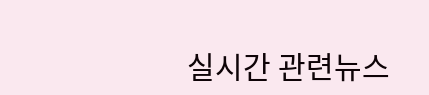실시간 관련뉴스